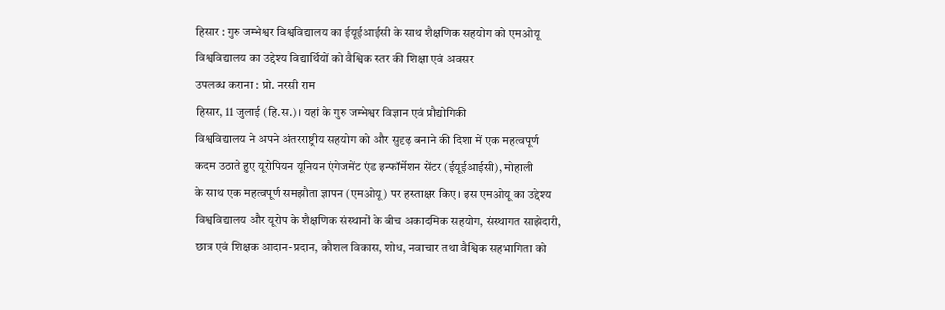हिसार : गुरु जम्भेश्वर विश्वविद्यालय का ईयूईआईसी के साथ शैक्षणिक सहयोग को एमओयू
विश्वविद्यालय का उद्देश्य विद्यार्थियों को वैश्विक स्तर की शिक्षा एवं अवसर
उपलब्ध कराना : प्रो. नरसी राम
हिसार, 11 जुलाई (हि.स.)। यहां के गुरु जम्भेश्वर विज्ञान एवं प्रौद्योगिकी
विश्वविद्यालय ने अपने अंतरराष्ट्रीय सहयोग को और सुदृढ़ बनाने की दिशा में एक महत्वपूर्ण
कदम उठाते हुए यूरोपियन यूनियन एंगेजमेंट एंड इन्फॉर्मेशन सेंटर (ईयूईआईसी), मोहाली
के साथ एक महत्वपूर्ण समझौता ज्ञापन (एमओयू) पर हस्ताक्षर किए। इस एमओयू का उद्देश्य
विश्वविद्यालय और यूरोप के शैक्षणिक संस्थानों के बीच अकादमिक सहयोग, संस्थागत साझेदारी,
छात्र एवं शिक्षक आदान-प्रदान, कौशल विकास, शोध, नवाचार तथा वैश्विक सहभागिता को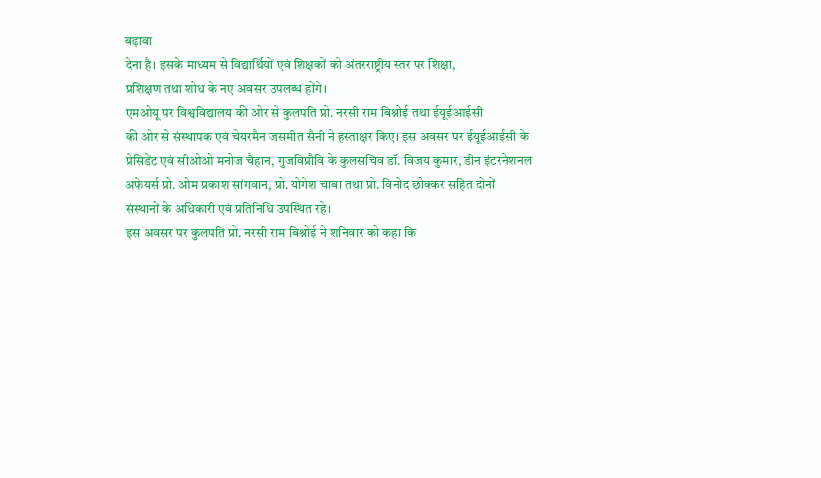बढ़ावा
देना है। इसके माध्यम से विद्यार्थियों एवं शिक्षकों को अंतरराष्ट्रीय स्तर पर शिक्षा,
प्रशिक्षण तथा शोध के नए अवसर उपलब्ध होंगे।
एमओयू पर विश्वविद्यालय की ओर से कुलपति प्रो. नरसी राम बिश्नोई तथा ईयूईआईसी
की ओर से संस्थापक एवं चेयरमैन जसमीत सैनी ने हस्ताक्षर किए। इस अवसर पर ईयूईआईसी के
प्रेसिडेंट एवं सीओओ मनोज चैहान, गुजविप्रौवि के कुलसचिव डॉ. विजय कुमार, डीन इंटरनेशनल
अफेयर्स प्रो. ओम प्रकाश सांगवान, प्रो. योगेश चाबा तथा प्रो. विनोद छोक्कर सहित दोनों
संस्थानों के अधिकारी एवं प्रतिनिधि उपस्थित रहे।
इस अवसर पर कुलपति प्रो. नरसी राम बिश्नोई ने शनिवार को कहा कि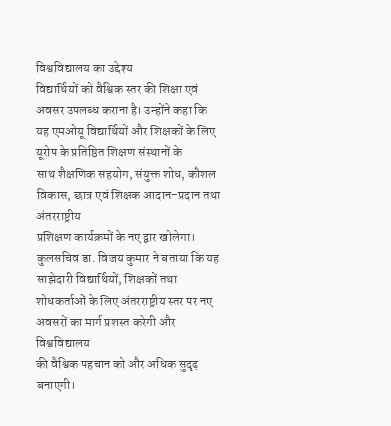विश्वविद्यालय का उद्देश्य
विद्यार्थियों को वैश्विक स्तर की शिक्षा एवं अवसर उपलब्ध कराना है। उन्होंने कहा कि
यह एमओयू विद्यार्थियों और शिक्षकों के लिए यूरोप के प्रतिष्ठित शिक्षण संस्थानों के
साथ शैक्षणिक सहयोग, संयुक्त शोध, कौशल विकास, छात्र एवं शिक्षक आदान-प्रदान तथा अंतरराष्ट्रीय
प्रशिक्षण कार्यक्रमों के नए द्वार खोलेगा।
कुलसचिव डा. विजय कुमार ने बताया कि यह साझेदारी विद्यार्थियों, शिक्षकों तथा
शोधकर्ताओं के लिए अंतरराष्ट्रीय स्तर पर नए अवसरों का मार्ग प्रशस्त करेगी और विश्वविद्यालय
की वैश्विक पहचान को और अधिक सुदृढ़ बनाएगी।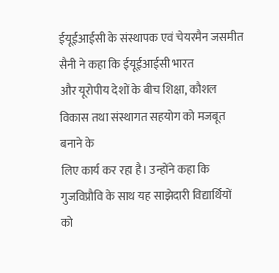ईयूईआईसी के संस्थापक एवं चेयरमैन जसमीत सैनी ने कहा कि ईयूईआईसी भारत
और यूरोपीय देशों के बीच शिक्षा, कौशल विकास तथा संस्थागत सहयोग को मजबूत बनाने के
लिए कार्य कर रहा है। उन्होंने कहा कि गुजविप्रौवि के साथ यह साझेदारी विद्यार्थियों
को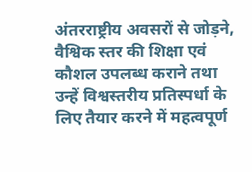अंतरराष्ट्रीय अवसरों से जोड़ने, वैश्विक स्तर की शिक्षा एवं कौशल उपलब्ध कराने तथा
उन्हें विश्वस्तरीय प्रतिस्पर्धा के लिए तैयार करने में महत्वपूर्ण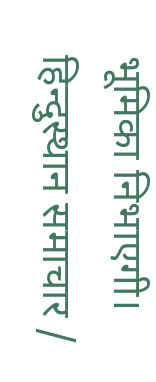भूमिका निभाएगी।
हिन्दुस्थान समाचार /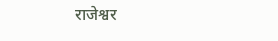राजेश्वर